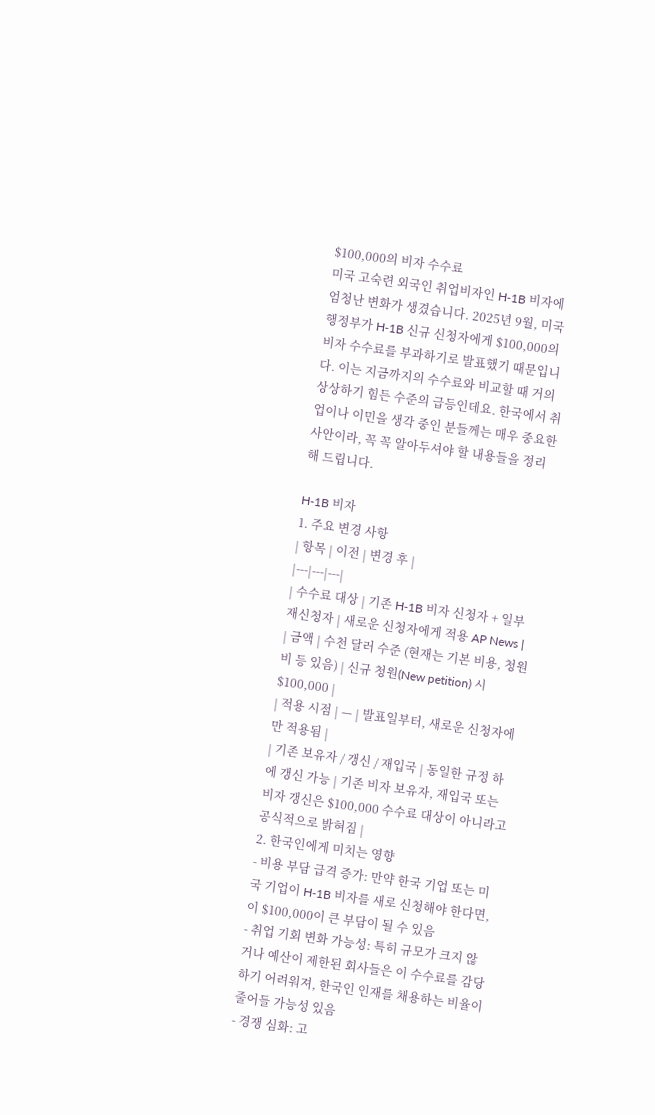$100,000의 비자 수수료
미국 고숙련 외국인 취업비자인 H‑1B 비자에 엄청난 변화가 생겼습니다. 2025년 9월, 미국 행정부가 H‑1B 신규 신청자에게 $100,000의 비자 수수료를 부과하기로 발표했기 때문입니다. 이는 지금까지의 수수료와 비교할 때 거의 상상하기 힘든 수준의 급등인데요. 한국에서 취업이나 이민을 생각 중인 분들께는 매우 중요한 사안이라, 꼭 꼭 알아두셔야 할 내용들을 정리해 드립니다.

H‑1B 비자
1. 주요 변경 사항
| 항목 | 이전 | 변경 후 |
|---|---|---|
| 수수료 대상 | 기존 H‑1B 비자 신청자 + 일부 재신청자 | 새로운 신청자에게 적용 AP News |
| 금액 | 수천 달러 수준 (현재는 기본 비용, 청원비 등 있음) | 신규 청원(New petition) 시 $100,000 |
| 적용 시점 | — | 발표일부터, 새로운 신청자에만 적용됨 |
| 기존 보유자 / 갱신 / 재입국 | 동일한 규정 하에 갱신 가능 | 기존 비자 보유자, 재입국 또는 비자 갱신은 $100,000 수수료 대상이 아니라고 공식적으로 밝혀짐 |
2. 한국인에게 미치는 영향
- 비용 부담 급격 증가: 만약 한국 기업 또는 미국 기업이 H‑1B 비자를 새로 신청해야 한다면, 이 $100,000이 큰 부담이 될 수 있음
- 취업 기회 변화 가능성: 특히 규모가 크지 않거나 예산이 제한된 회사들은 이 수수료를 감당하기 어려워져, 한국인 인재를 채용하는 비율이 줄어들 가능성 있음
- 경쟁 심화: 고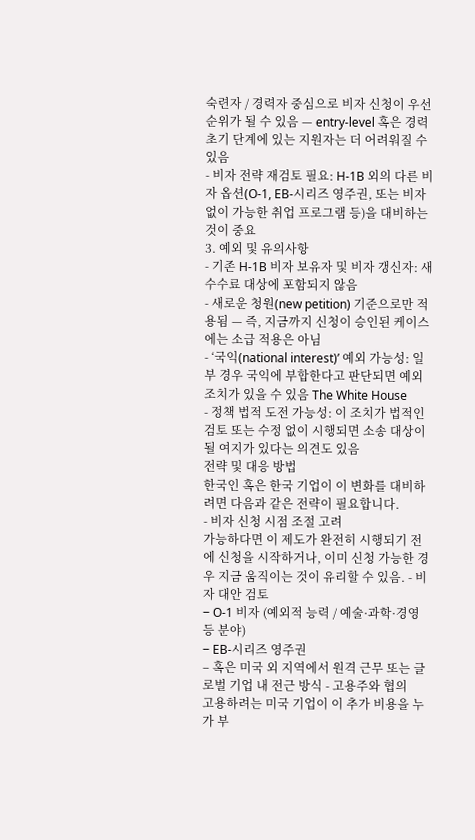숙련자 / 경력자 중심으로 비자 신청이 우선순위가 될 수 있음 — entry‑level 혹은 경력 초기 단계에 있는 지원자는 더 어려워질 수 있음
- 비자 전략 재검토 필요: H‑1B 외의 다른 비자 옵션(O‑1, EB‑시리즈 영주권, 또는 비자 없이 가능한 취업 프로그램 등)을 대비하는 것이 중요
3. 예외 및 유의사항
- 기존 H‑1B 비자 보유자 및 비자 갱신자: 새 수수료 대상에 포함되지 않음
- 새로운 청원(new petition) 기준으로만 적용됨 — 즉, 지금까지 신청이 승인된 케이스에는 소급 적용은 아님
- ‘국익(national interest)’ 예외 가능성: 일부 경우 국익에 부합한다고 판단되면 예외 조치가 있을 수 있음 The White House
- 정책 법적 도전 가능성: 이 조치가 법적인 검토 또는 수정 없이 시행되면 소송 대상이 될 여지가 있다는 의견도 있음
전략 및 대응 방법
한국인 혹은 한국 기업이 이 변화를 대비하려면 다음과 같은 전략이 필요합니다.
- 비자 신청 시점 조절 고려
가능하다면 이 제도가 완전히 시행되기 전에 신청을 시작하거나, 이미 신청 가능한 경우 지금 움직이는 것이 유리할 수 있음. - 비자 대안 검토
‒ O‑1 비자 (예외적 능력 / 예술·과학·경영 등 분야)
‒ EB‑시리즈 영주권
‒ 혹은 미국 외 지역에서 원격 근무 또는 글로벌 기업 내 전근 방식 - 고용주와 협의
고용하려는 미국 기업이 이 추가 비용을 누가 부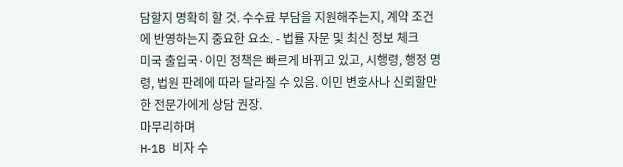담할지 명확히 할 것. 수수료 부담을 지원해주는지, 계약 조건에 반영하는지 중요한 요소. - 법률 자문 및 최신 정보 체크
미국 출입국·이민 정책은 빠르게 바뀌고 있고, 시행령, 행정 명령, 법원 판례에 따라 달라질 수 있음. 이민 변호사나 신뢰할만한 전문가에게 상담 권장.
마무리하며
H‑1B 비자 수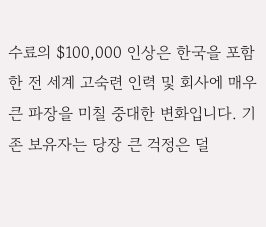수료의 $100,000 인상은 한국을 포함한 전 세계 고숙련 인력 및 회사에 매우 큰 파장을 미칠 중대한 변화입니다. 기존 보유자는 당장 큰 걱정은 덜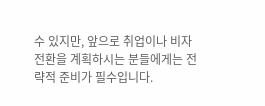수 있지만, 앞으로 취업이나 비자 전환을 계획하시는 분들에게는 전략적 준비가 필수입니다.